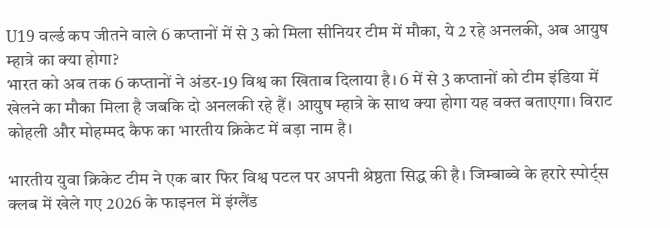U19 वर्ल्ड कप जीतने वाले 6 कप्तानों में से 3 को मिला सीनियर टीम में मौका, ये 2 रहे अनलकी, अब आयुष म्हात्रे का क्या होगा?
भारत को अब तक 6 कप्तानों ने अंडर-19 विश्व का खिताब दिलाया है। 6 में से 3 कप्तानों को टीम इंडिया में खेलने का मौका मिला है जबकि दो अनलकी रहे हैं। आयुष म्हात्रे के साथ क्या होगा यह वक्त बताएगा। विराट कोहली और मोहम्मद कैफ का भारतीय क्रिकेट में बड़ा नाम है।

भारतीय युवा क्रिकेट टीम ने एक बार फिर विश्व पटल पर अपनी श्रेष्ठता सिद्ध की है। जिम्बाब्वे के हरारे स्पोर्ट्स क्लब में खेले गए 2026 के फाइनल में इंग्लैंड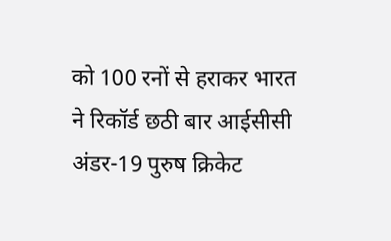को 100 रनों से हराकर भारत ने रिकॉर्ड छठी बार आईसीसी अंडर-19 पुरुष क्रिकेट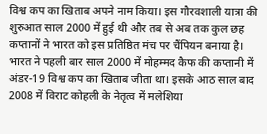विश्व कप का खिताब अपने नाम किया। इस गौरवशाली यात्रा की शुरुआत साल 2000 में हुई थी और तब से अब तक कुल छह कप्तानों ने भारत को इस प्रतिष्ठित मंच पर चैंपियन बनाया है।
भारत ने पहली बार साल 2000 में मोहम्मद कैफ की कप्तानी में अंडर-19 विश्व कप का खिताब जीता था। इसके आठ साल बाद 2008 में विराट कोहली के नेतृत्व में मलेशिया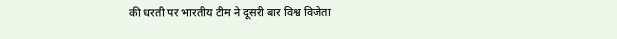की धरती पर भारतीय टीम ने दूसरी बार विश्व विजेता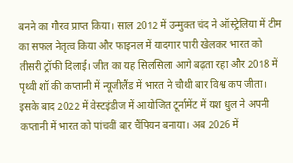बनने का गौरव प्राप्त किया। साल 2012 में उन्मुक्त चंद ने ऑस्ट्रेलिया में टीम का सफल नेतृत्व किया और फाइनल में यादगार पारी खेलकर भारत को तीसरी ट्रॉफी दिलाई। जीत का यह सिलसिला आगे बढ़ता रहा और 2018 में पृथ्वी शॉ की कप्तानी में न्यूजीलैंड में भारत ने चौथी बार विश्व कप जीता। इसके बाद 2022 में वेस्टइंडीज में आयोजित टूर्नामेंट में यश धुल ने अपनी कप्तानी में भारत को पांचवीं बार चैंपियन बनाया। अब 2026 में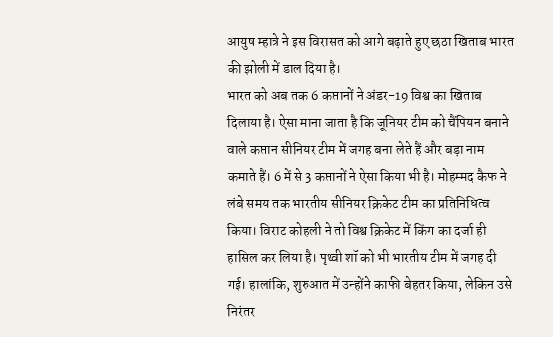आयुष म्हात्रे ने इस विरासत को आगे बढ़ाते हुए छठा खिताब भारत की झोली में डाल दिया है।
भारत को अब तक 6 कप्तानों ने अंडर-19 विश्व का खिताब दिलाया है। ऐसा माना जाता है कि जूनियर टीम को चैंपियन बनाने वाले कप्तान सीनियर टीम में जगह बना लेते हैं और बड़ा नाम कमाते हैं। 6 में से 3 कप्तानों ने ऐसा किया भी है। मोहम्मद कैफ ने लंबे समय तक भारतीय सीनियर क्रिकेट टीम का प्रतिनिधित्व किया। विराट कोहली ने तो विश्व क्रिकेट में किंग का दर्जा ही हासिल कर लिया है। पृथ्वी शॉ को भी भारतीय टीम में जगह दी गई। हालांकि, शुरुआत में उन्होंने काफी बेहतर किया, लेकिन उसे निरंतर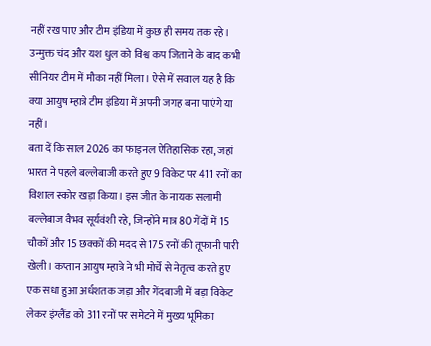नहीं रख पाए और टीम इंडिया में कुछ ही समय तक रहे। उन्मुक्त चंद और यश धुल को विश्व कप जिताने के बाद कभी सीनियर टीम में मौका नहीं मिला। ऐसे में सवाल यह है कि क्या आयुष म्हात्रे टीम इंडिया में अपनी जगह बना पाएंगे या नहीं।
बता दें कि साल 2026 का फाइनल ऐतिहासिक रहा, जहां भारत ने पहले बल्लेबाजी करते हुए 9 विकेट पर 411 रनों का विशाल स्कोर खड़ा किया। इस जीत के नायक सलामी बल्लेबाज वैभव सूर्यवंशी रहे, जिन्होंने मात्र 80 गेंदों में 15 चौकों और 15 छक्कों की मदद से 175 रनों की तूफानी पारी खेली। कप्तान आयुष म्हात्रे ने भी मोर्चे से नेतृत्व करते हुए एक सधा हुआ अर्धशतक जड़ा और गेंदबाजी में बड़ा विकेट लेकर इंग्लैंड को 311 रनों पर समेटने में मुख्य भूमिका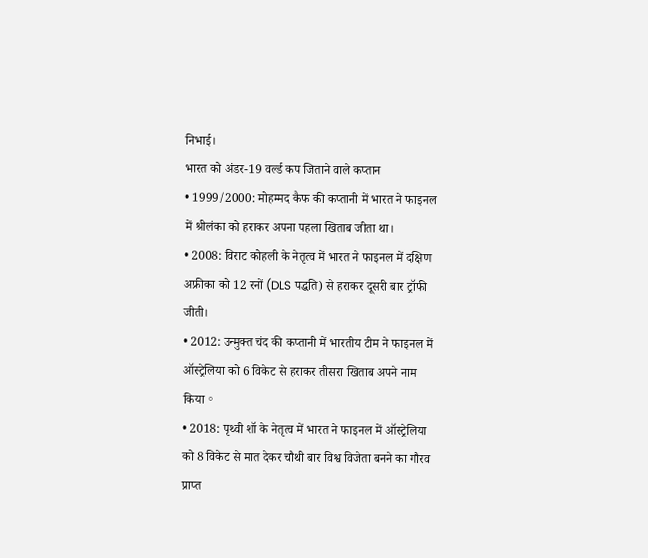निभाई।
भारत को अंडर-19 वर्ल्ड कप जिताने वाले कप्तान
• 1999/2000: मोहम्मद कैफ की कप्तानी में भारत ने फाइनल में श्रीलंका को हराकर अपना पहला खिताब जीता था।
• 2008: विराट कोहली के नेतृत्व में भारत ने फाइनल में दक्षिण अफ्रीका को 12 रनों (DLS पद्धति) से हराकर दूसरी बार ट्रॉफी जीती।
• 2012: उन्मुक्त चंद की कप्तानी में भारतीय टीम ने फाइनल में ऑस्ट्रेलिया को 6 विकेट से हराकर तीसरा खिताब अपने नाम किया。
• 2018: पृथ्वी शॉ के नेतृत्व में भारत ने फाइनल में ऑस्ट्रेलिया को 8 विकेट से मात देकर चौथी बार विश्व विजेता बनने का गौरव प्राप्त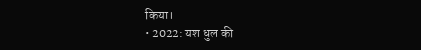किया।
• 2022: यश धुल की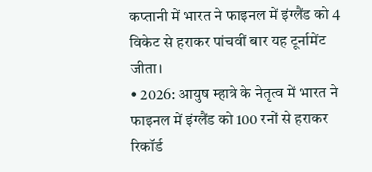कप्तानी में भारत ने फाइनल में इंग्लैंड को 4 विकेट से हराकर पांचवीं बार यह टूर्नामेंट जीता।
• 2026: आयुष म्हात्रे के नेतृत्व में भारत ने फाइनल में इंग्लैंड को 100 रनों से हराकर रिकॉर्ड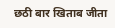छठी बार खिताब जीता